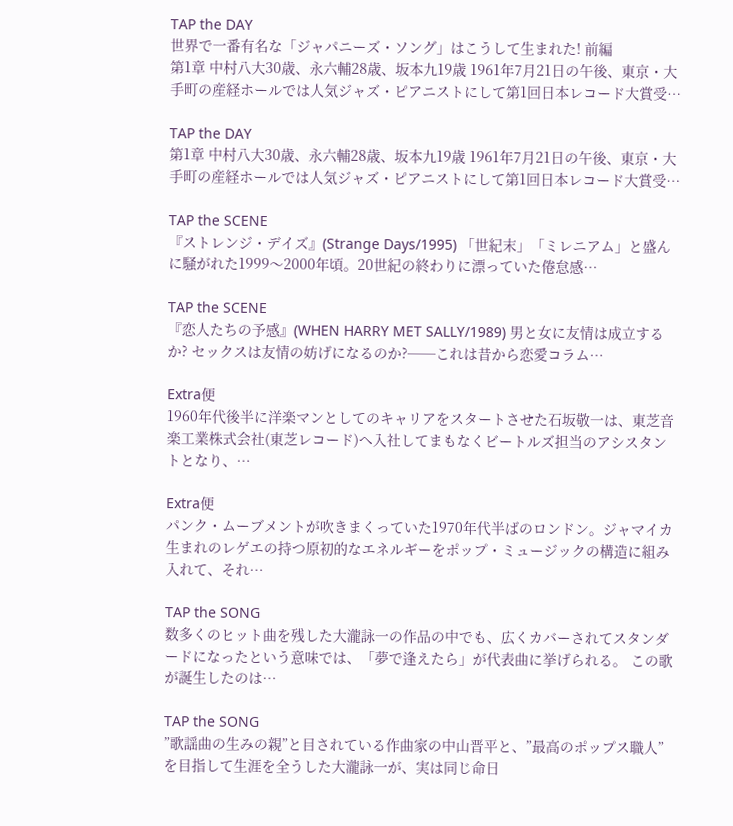TAP the DAY
世界で一番有名な「ジャパニーズ・ソング」はこうして生まれた! 前編
第1章 中村八大30歳、永六輔28歳、坂本九19歳 1961年7月21日の午後、東京・大手町の産経ホールでは人気ジャズ・ピアニストにして第1回日本レコード大賞受…

TAP the DAY
第1章 中村八大30歳、永六輔28歳、坂本九19歳 1961年7月21日の午後、東京・大手町の産経ホールでは人気ジャズ・ピアニストにして第1回日本レコード大賞受…

TAP the SCENE
『ストレンジ・デイズ』(Strange Days/1995) 「世紀末」「ミレニアム」と盛んに騒がれた1999〜2000年頃。20世紀の終わりに漂っていた倦怠感…

TAP the SCENE
『恋人たちの予感』(WHEN HARRY MET SALLY/1989) 男と女に友情は成立するか? セックスは友情の妨げになるのか?──これは昔から恋愛コラム…

Extra便
1960年代後半に洋楽マンとしてのキャリアをスタートさせた石坂敬一は、東芝音楽工業株式会社(東芝レコード)へ入社してまもなくビートルズ担当のアシスタントとなり、…

Extra便
パンク・ムーブメントが吹きまくっていた1970年代半ばのロンドン。ジャマイカ生まれのレゲエの持つ原初的なエネルギーをポップ・ミュージックの構造に組み入れて、それ…

TAP the SONG
数多くのヒット曲を残した大瀧詠一の作品の中でも、広くカバーされてスタンダードになったという意味では、「夢で逢えたら」が代表曲に挙げられる。 この歌が誕生したのは…

TAP the SONG
”歌謡曲の生みの親”と目されている作曲家の中山晋平と、”最高のポップス職人”を目指して生涯を全うした大瀧詠一が、実は同じ命日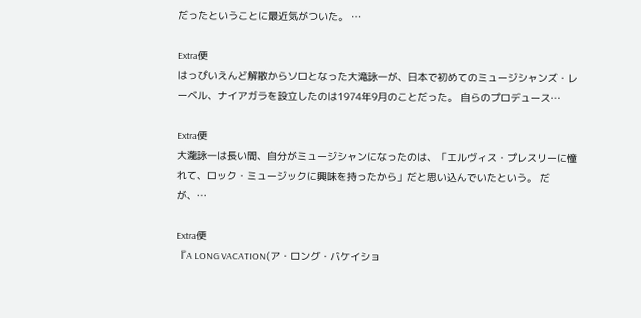だったということに最近気がついた。 …

Extra便
はっぴいえんど解散からソロとなった大滝詠一が、日本で初めてのミュージシャンズ・レーベル、ナイアガラを設立したのは1974年9月のことだった。 自らのプロデュース…

Extra便
大瀧詠一は長い間、自分がミュージシャンになったのは、「エルヴィス・プレスリーに憧れて、ロック・ミュージックに興味を持ったから」だと思い込んでいたという。 だが、…

Extra便
『A LONG VACATION(ア・ロング・バケイショ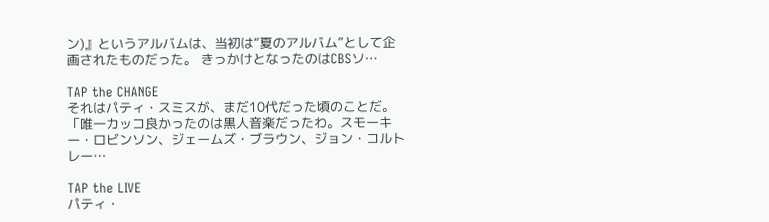ン)』というアルバムは、当初は“夏のアルバム”として企画されたものだった。 きっかけとなったのはCBSソ…

TAP the CHANGE
それはパティ・スミスが、まだ10代だった頃のことだ。 「唯一カッコ良かったのは黒人音楽だったわ。スモーキー・ロビンソン、ジェームズ・ブラウン、ジョン・コルトレー…

TAP the LIVE
パティ・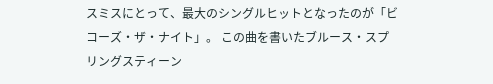スミスにとって、最大のシングルヒットとなったのが「ビコーズ・ザ・ナイト」。 この曲を書いたブルース・スプリングスティーン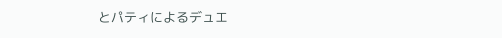とパティによるデュエ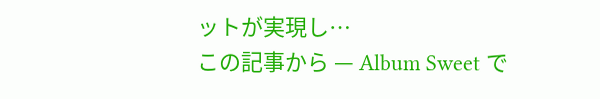ットが実現し…
この記事から — Album Sweet で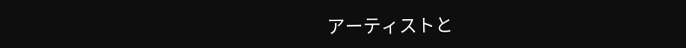アーティストと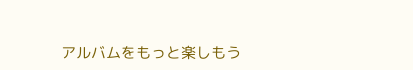アルバムをもっと楽しもう